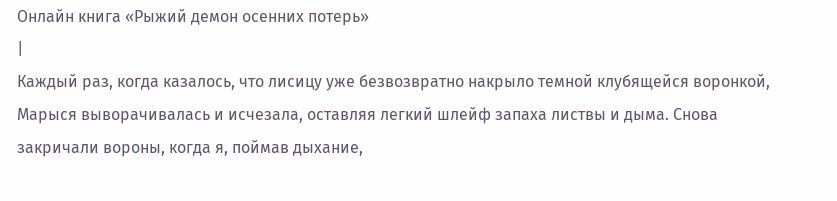Онлайн книга «Рыжий демон осенних потерь»
|
Каждый раз, когда казалось, что лисицу уже безвозвратно накрыло темной клубящейся воронкой, Марыся выворачивалась и исчезала, оставляя легкий шлейф запаха листвы и дыма. Снова закричали вороны, когда я, поймав дыхание,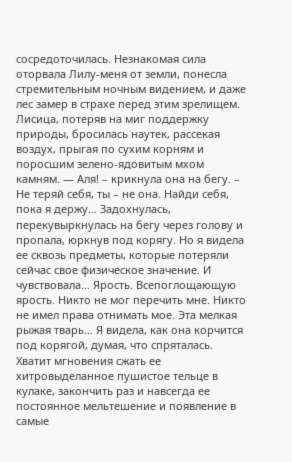сосредоточилась. Незнакомая сила оторвала Лилу-меня от земли, понесла стремительным ночным видением, и даже лес замер в страхе перед этим зрелищем. Лисица, потеряв на миг поддержку природы, бросилась наутек, рассекая воздух, прыгая по сухим корням и поросшим зелено-ядовитым мхом камням. — Аля! – крикнула она на бегу. – Не теряй себя, ты – не она. Найди себя, пока я держу… Задохнулась, перекувыркнулась на бегу через голову и пропала, юркнув под корягу. Но я видела ее сквозь предметы, которые потеряли сейчас свое физическое значение. И чувствовала… Ярость. Всепоглощающую ярость. Никто не мог перечить мне. Никто не имел права отнимать мое. Эта мелкая рыжая тварь… Я видела, как она корчится под корягой, думая, что спряталась. Хватит мгновения сжать ее хитровыделанное пушистое тельце в кулаке, закончить раз и навсегда ее постоянное мельтешение и появление в самые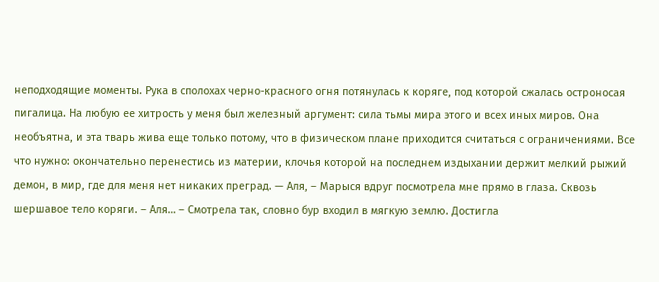неподходящие моменты. Рука в сполохах черно-красного огня потянулась к коряге, под которой сжалась остроносая пигалица. На любую ее хитрость у меня был железный аргумент: сила тьмы мира этого и всех иных миров. Она необъятна, и эта тварь жива еще только потому, что в физическом плане приходится считаться с ограничениями. Все что нужно: окончательно перенестись из материи, клочья которой на последнем издыхании держит мелкий рыжий демон, в мир, где для меня нет никаких преград. — Аля, – Марыся вдруг посмотрела мне прямо в глаза. Сквозь шершавое тело коряги. – Аля… – Смотрела так, словно бур входил в мягкую землю. Достигла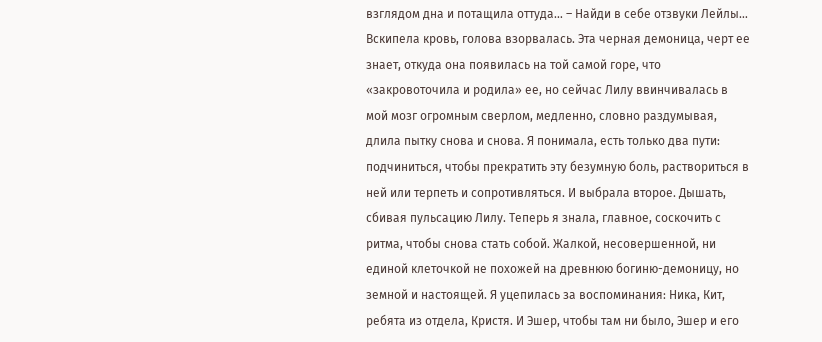взглядом дна и потащила оттуда… – Найди в себе отзвуки Лейлы… Вскипела кровь, голова взорвалась. Эта черная демоница, черт ее знает, откуда она появилась на той самой горе, что «закровоточила и родила» ее, но сейчас Лилу ввинчивалась в мой мозг огромным сверлом, медленно, словно раздумывая, длила пытку снова и снова. Я понимала, есть только два пути: подчиниться, чтобы прекратить эту безумную боль, раствориться в ней или терпеть и сопротивляться. И выбрала второе. Дышать, сбивая пульсацию Лилу. Теперь я знала, главное, соскочить с ритма, чтобы снова стать собой. Жалкой, несовершенной, ни единой клеточкой не похожей на древнюю богиню-демоницу, но земной и настоящей. Я уцепилась за воспоминания: Ника, Кит, ребята из отдела, Кристя. И Эшер, чтобы там ни было, Эшер и его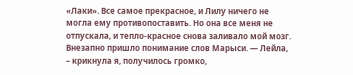«Лаки». Все самое прекрасное, и Лилу ничего не могла ему противопоставить. Но она все меня не отпускала, и тепло-красное снова заливало мой мозг. Внезапно пришло понимание слов Марыси. — Лейла, – крикнула я, получилось громко,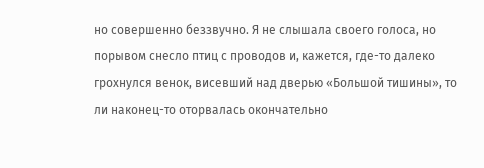но совершенно беззвучно. Я не слышала своего голоса, но порывом снесло птиц с проводов и, кажется, где-то далеко грохнулся венок, висевший над дверью «Большой тишины», то ли наконец-то оторвалась окончательно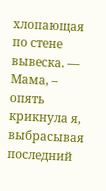хлопающая по стене вывеска. — Мама, – опять крикнула я, выбрасывая последний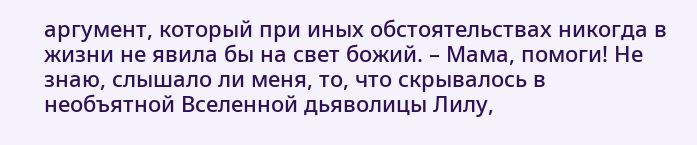аргумент, который при иных обстоятельствах никогда в жизни не явила бы на свет божий. – Мама, помоги! Не знаю, слышало ли меня, то, что скрывалось в необъятной Вселенной дьяволицы Лилу,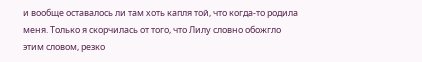и вообще оставалось ли там хоть капля той, что когда-то родила меня. Только я скорчилась от того, что Лилу словно обожгло этим словом, резко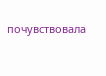почувствовала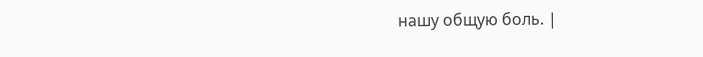нашу общую боль. |